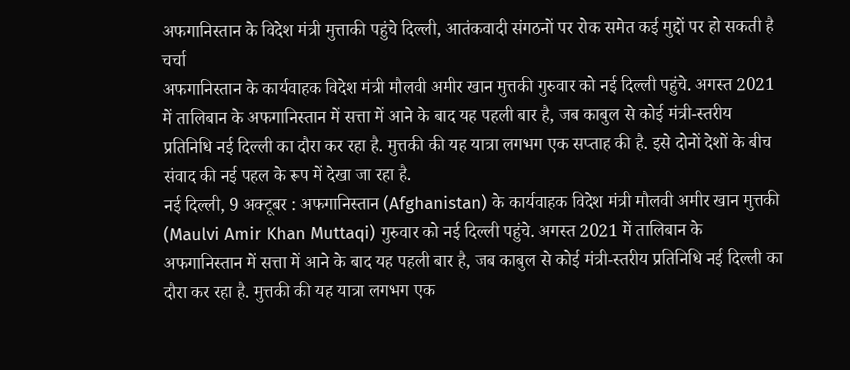अफगानिस्तान के विदेश मंत्री मुत्ताकी पहुंचे दिल्ली, आतंकवादी संगठनों पर रोक समेत कई मुद्दों पर हो सकती है चर्चा
अफगानिस्तान के कार्यवाहक विदेश मंत्री मौलवी अमीर खान मुत्तकी गुरुवार को नई दिल्ली पहुंचे. अगस्त 2021 में तालिबान के अफगानिस्तान में सत्ता में आने के बाद यह पहली बार है, जब काबुल से कोई मंत्री-स्तरीय प्रतिनिधि नई दिल्ली का दौरा कर रहा है. मुत्तकी की यह यात्रा लगभग एक सप्ताह की है. इसे दोनों देशों के बीच संवाद की नई पहल के रूप में देखा जा रहा है.
नई दिल्ली, 9 अक्टूबर : अफगानिस्तान (Afghanistan) के कार्यवाहक विदेश मंत्री मौलवी अमीर खान मुत्तकी (Maulvi Amir Khan Muttaqi) गुरुवार को नई दिल्ली पहुंचे. अगस्त 2021 में तालिबान के अफगानिस्तान में सत्ता में आने के बाद यह पहली बार है, जब काबुल से कोई मंत्री-स्तरीय प्रतिनिधि नई दिल्ली का दौरा कर रहा है. मुत्तकी की यह यात्रा लगभग एक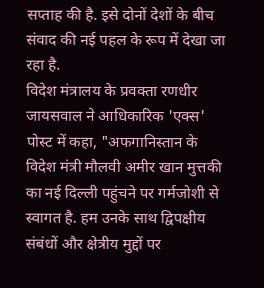सप्ताह की है. इसे दोनों देशों के बीच संवाद की नई पहल के रूप में देखा जा रहा है.
विदेश मंत्रालय के प्रवक्ता रणधीर जायसवाल ने आधिकारिक 'एक्स' पोस्ट में कहा, "अफगानिस्तान के विदेश मंत्री मौलवी अमीर खान मुत्तकी का नई दिल्ली पहुंचने पर गर्मजोशी से स्वागत है. हम उनके साथ द्विपक्षीय संबंधों और क्षेत्रीय मुद्दों पर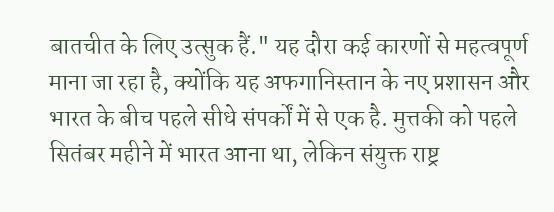बातचीत के लिए उत्सुक हैं." यह दौरा कई कारणों से महत्वपूर्ण माना जा रहा है, क्योंकि यह अफगानिस्तान के नए प्रशासन और भारत के बीच पहले सीधे संपर्कों में से एक है. मुत्तकी को पहले सितंबर महीने में भारत आना था, लेकिन संयुक्त राष्ट्र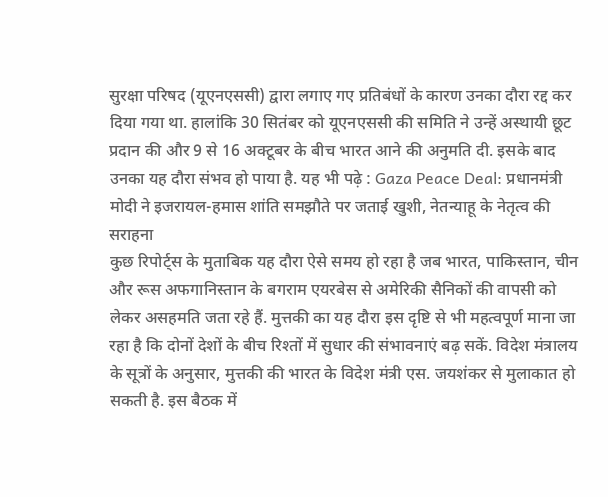सुरक्षा परिषद (यूएनएससी) द्वारा लगाए गए प्रतिबंधों के कारण उनका दौरा रद्द कर दिया गया था. हालांकि 30 सितंबर को यूएनएससी की समिति ने उन्हें अस्थायी छूट प्रदान की और 9 से 16 अक्टूबर के बीच भारत आने की अनुमति दी. इसके बाद उनका यह दौरा संभव हो पाया है. यह भी पढ़े : Gaza Peace Deal: प्रधानमंत्री मोदी ने इजरायल-हमास शांति समझौते पर जताई खुशी, नेतन्याहू के नेतृत्व की सराहना
कुछ रिपोर्ट्स के मुताबिक यह दौरा ऐसे समय हो रहा है जब भारत, पाकिस्तान, चीन और रूस अफगानिस्तान के बगराम एयरबेस से अमेरिकी सैनिकों की वापसी को लेकर असहमति जता रहे हैं. मुत्तकी का यह दौरा इस दृष्टि से भी महत्वपूर्ण माना जा रहा है कि दोनों देशों के बीच रिश्तों में सुधार की संभावनाएं बढ़ सकें. विदेश मंत्रालय के सूत्रों के अनुसार, मुत्तकी की भारत के विदेश मंत्री एस. जयशंकर से मुलाकात हो सकती है. इस बैठक में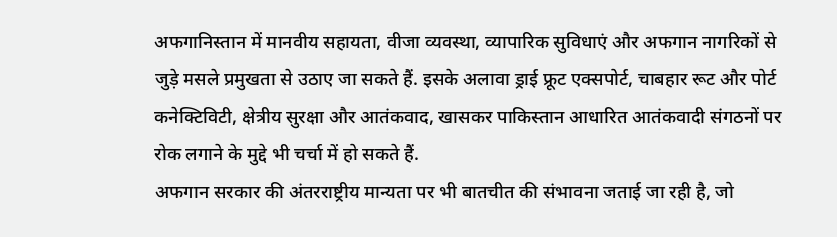अफगानिस्तान में मानवीय सहायता, वीजा व्यवस्था, व्यापारिक सुविधाएं और अफगान नागरिकों से जुड़े मसले प्रमुखता से उठाए जा सकते हैं. इसके अलावा ड्राई फ्रूट एक्सपोर्ट, चाबहार रूट और पोर्ट कनेक्टिविटी, क्षेत्रीय सुरक्षा और आतंकवाद, खासकर पाकिस्तान आधारित आतंकवादी संगठनों पर रोक लगाने के मुद्दे भी चर्चा में हो सकते हैं.
अफगान सरकार की अंतरराष्ट्रीय मान्यता पर भी बातचीत की संभावना जताई जा रही है, जो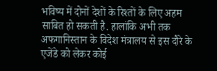भविष्य में दोनों देशों के रिश्तों के लिए अहम साबित हो सकती है. हालांकि अभी तक अफगानिस्तान के विदेश मंत्रालय से इस दौरे के एजेंडे को लेकर कोई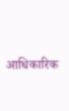आधिकारिक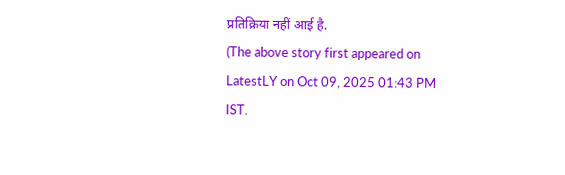प्रतिक्रिया नहीं आई है.
(The above story first appeared on LatestLY on Oct 09, 2025 01:43 PM IST.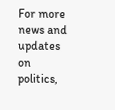For more news and updates on politics,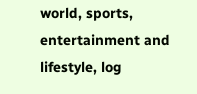world, sports, entertainment and lifestyle, log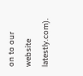on to our website latestly.com).